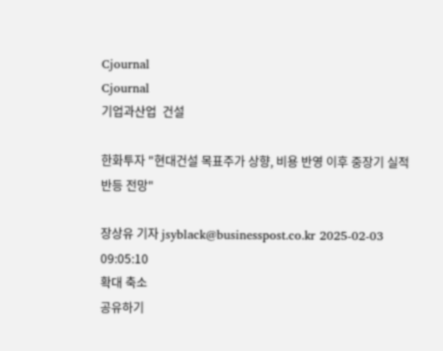Cjournal
Cjournal
기업과산업  건설

한화투자 "현대건설 목표주가 상향, 비용 반영 이후 중장기 실적 반등 전망"

장상유 기자 jsyblack@businesspost.co.kr 2025-02-03 09:05:10
확대 축소
공유하기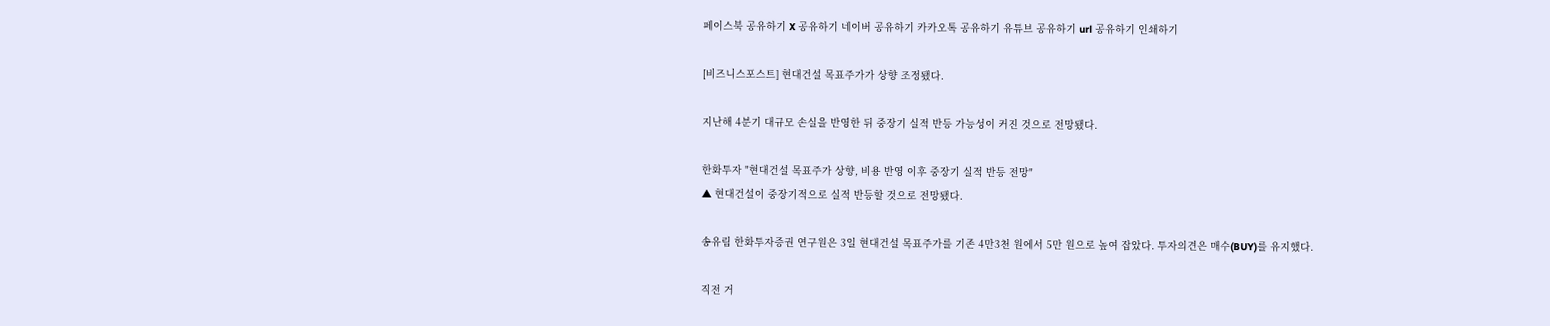페이스북 공유하기 X 공유하기 네이버 공유하기 카카오톡 공유하기 유튜브 공유하기 url 공유하기 인쇄하기

[비즈니스포스트] 현대건설 목표주가가 상향 조정됐다.

지난해 4분기 대규모 손실을 반영한 뒤 중장기 실적 반등 가능성이 커진 것으로 전망됐다.

한화투자 "현대건설 목표주가 상향, 비용 반영 이후 중장기 실적 반등 전망"
▲ 현대건설이 중장기적으로 실적 반등할 것으로 전망됐다.

송유림 한화투자증권 연구원은 3일 현대건설 목표주가를 기존 4만3천 원에서 5만 원으로 높여 잡았다. 투자의견은 매수(BUY)를 유지했다.

직전 거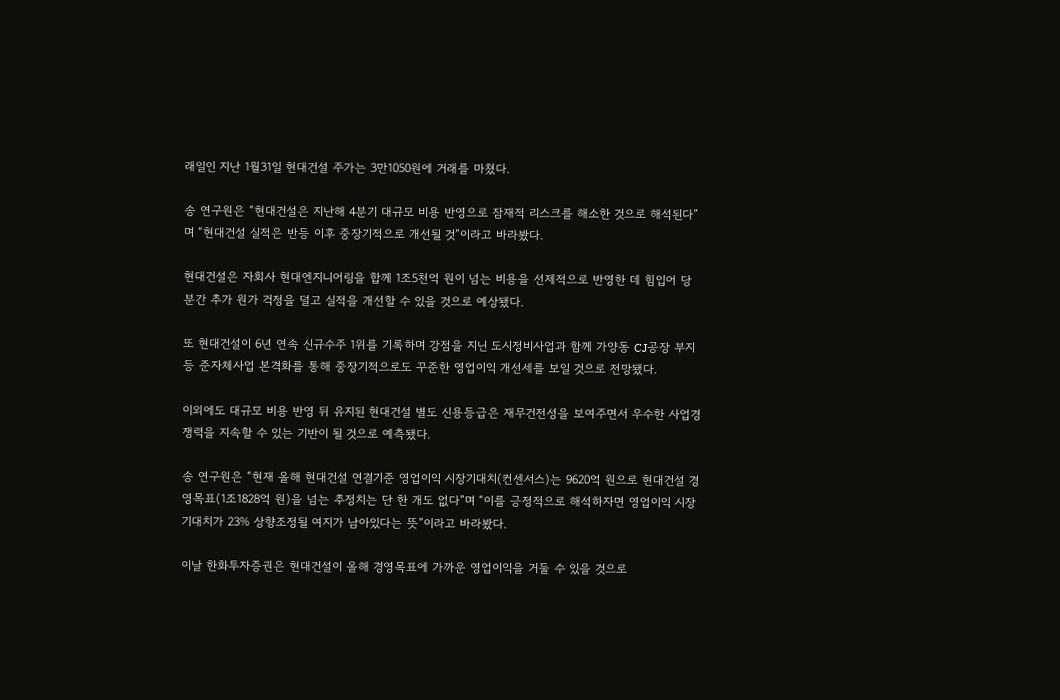래일인 지난 1월31일 현대건설 주가는 3만1050원에 거래를 마쳤다.

송 연구원은 “현대건설은 지난해 4분기 대규모 비용 반영으로 잠재적 리스크를 해소한 것으로 해석된다”며 “현대건설 실적은 반등 이후 중장기적으로 개선될 것”이라고 바라봤다.

현대건설은 자회사 현대엔지니어링을 합께 1조5천억 원이 넘는 비용을 선제적으로 반영한 데 힘입어 당분간 추가 원가 걱정을 덜고 실적을 개선할 수 있을 것으로 예상됐다.

또 현대건설이 6년 연속 신규수주 1위를 기록하며 강점을 지닌 도시정비사업과 함께 가양동 CJ공장 부지 등 준자체사업 본격화를 통해 중장기적으로도 꾸준한 영업이익 개선세를 보일 것으로 전망됐다.

이외에도 대규모 비용 반영 뒤 유지된 현대건설 별도 신용등급은 재무건전성을 보여주면서 우수한 사업경쟁력을 지속할 수 있는 기반이 될 것으로 예측됐다.

송 연구원은 “현재 올해 현대건설 연결기준 영업이익 시장기대치(컨센서스)는 9620억 원으로 현대건설 경영목표(1조1828억 원)을 넘는 추정치는 단 한 개도 없다”며 “이를 긍정적으로 해석하자면 영업이익 시장기대치가 23% 상향조정될 여지가 남아있다는 뜻”이라고 바라봤다.

이날 한화투자증권은 현대건설이 올해 경영목표에 가까운 영업이익을 거둘 수 있을 것으로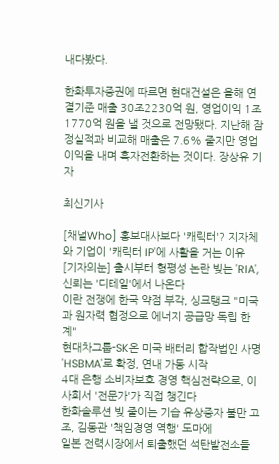내다봤다.

한화투자증권에 따르면 현대건설은 올해 연결기준 매출 30조2230억 원, 영업이익 1조1770억 원을 낼 것으로 전망됐다. 지난해 잠정실적과 비교해 매출은 7.6% 줄지만 영업이익을 내며 흑자전환하는 것이다. 장상유 기자

최신기사

[채널Who] 홍보대사보다 '캐릭터'? 지자체와 기업이 '캐릭터 IP'에 사활을 거는 이유
[기자의눈] 출시부터 형평성 논란 빚는 'RIA', 신뢰는 '디테일'에서 나온다
이란 전쟁에 한국 약점 부각, 싱크탱크 "미국과 원자력 협정으로 에너지 공급망 독립 한계"
현대차그룹-SK온 미국 배터리 합작법인 사명 'HSBMA'로 확정, 연내 가동 시작
4대 은행 소비자보호 경영 핵심전략으로, 이사회서 '전문가'가 직접 챙긴다
한화솔루션 빚 줄이는 기습 유상증자 불만 고조, 김동관 '책임경영 역행' 도마에
일본 전력시장에서 퇴출했던 석탄발전소들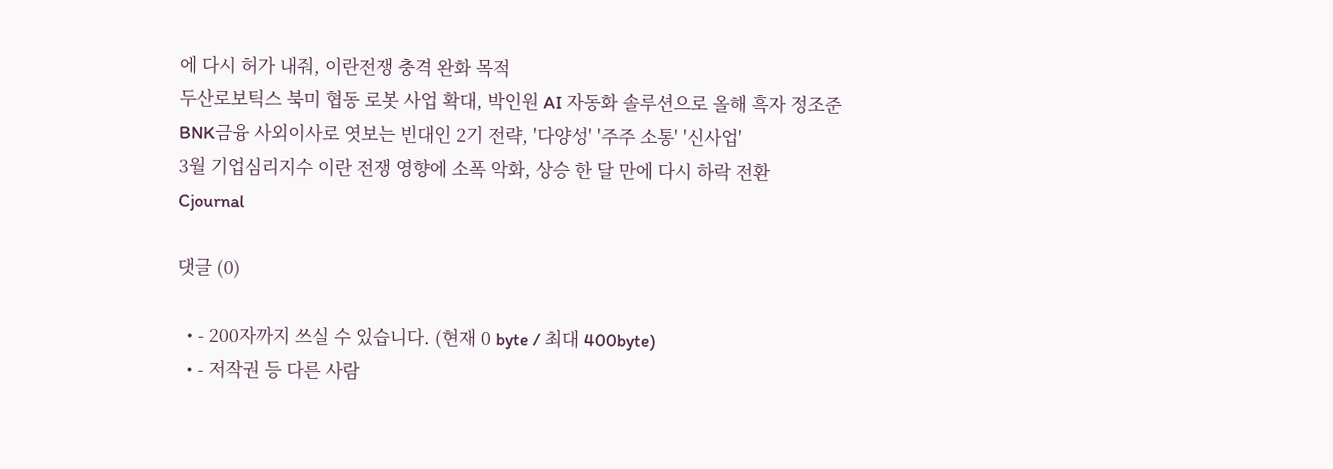에 다시 허가 내줘, 이란전쟁 충격 완화 목적
두산로보틱스 북미 협동 로봇 사업 확대, 박인원 AI 자동화 솔루션으로 올해 흑자 정조준
BNK금융 사외이사로 엿보는 빈대인 2기 전략, '다양성' '주주 소통' '신사업'
3월 기업심리지수 이란 전쟁 영향에 소폭 악화, 상승 한 달 만에 다시 하락 전환
Cjournal

댓글 (0)

  • - 200자까지 쓰실 수 있습니다. (현재 0 byte / 최대 400byte)
  • - 저작권 등 다른 사람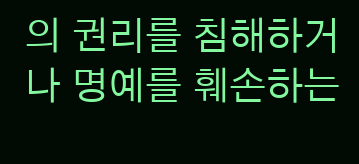의 권리를 침해하거나 명예를 훼손하는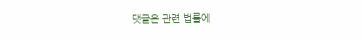댓글은 관련 법률에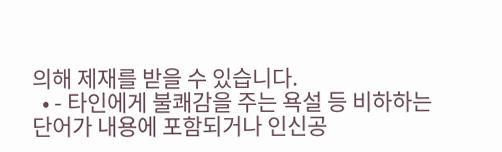의해 제재를 받을 수 있습니다.
  • - 타인에게 불쾌감을 주는 욕설 등 비하하는 단어가 내용에 포함되거나 인신공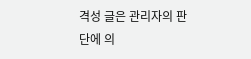격성 글은 관리자의 판단에 의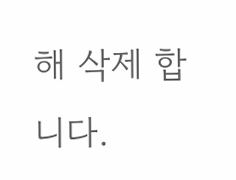해 삭제 합니다.